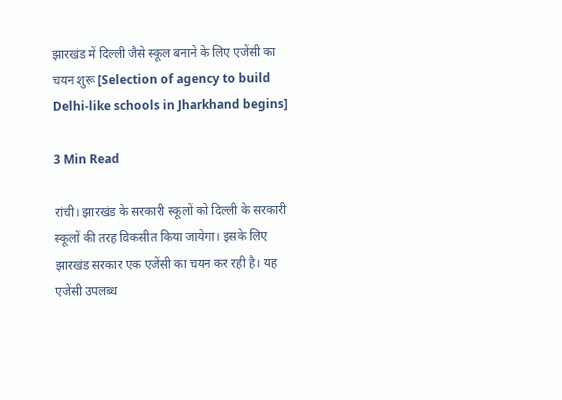झारखंड में दिल्ली जैसे स्कूल बनाने के लिए एजेंसी का चयन शुरू [Selection of agency to build Delhi-like schools in Jharkhand begins]

3 Min Read

रांची। झारखंड के सरकारी स्कूलों को दिल्ली के सरकारी स्कूलों की तरह विकसीत किया जायेगा। इसके लिए झारखंड सरकार एक एजेंसी का चयन कर रही है। यह एजेंसी उपलब्ध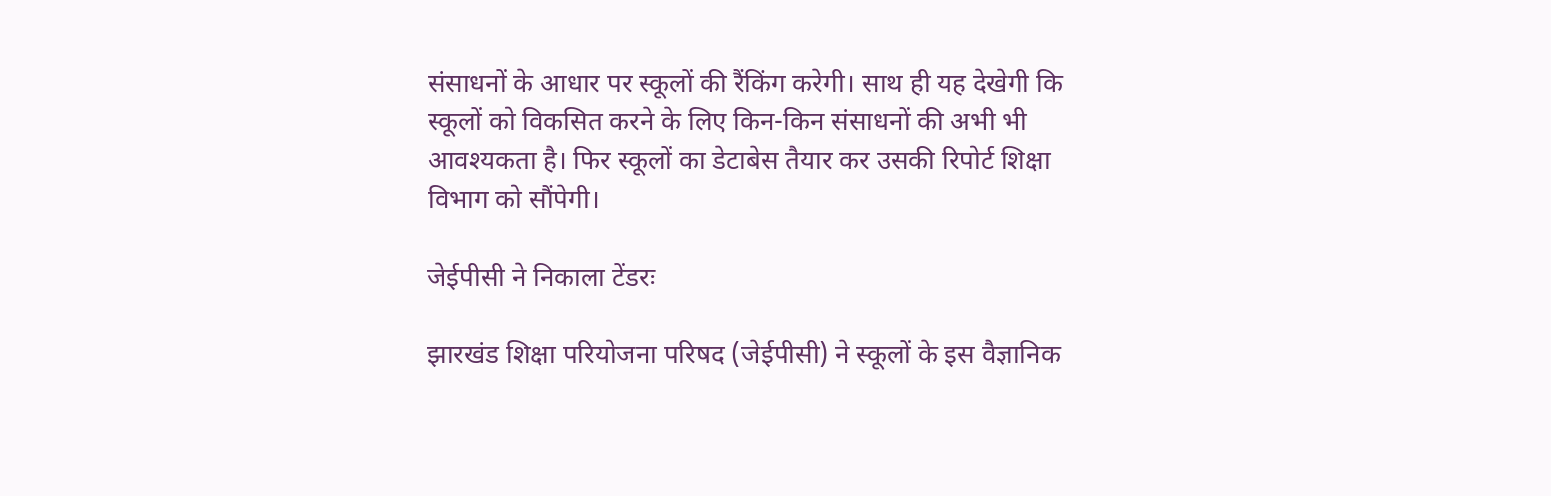संसाधनों के आधार पर स्कूलों की रैंकिंग करेगी। साथ ही यह देखेगी कि स्कूलों को विकसित करने के लिए किन-किन संसाधनों की अभी भी आवश्यकता है। फिर स्कूलों का डेटाबेस तैयार कर उसकी रिपोर्ट शिक्षा विभाग को सौंपेगी।

जेईपीसी ने निकाला टेंडरः

झारखंड शिक्षा परियोजना परिषद (जेईपीसी) ने स्कूलों के इस वैज्ञानिक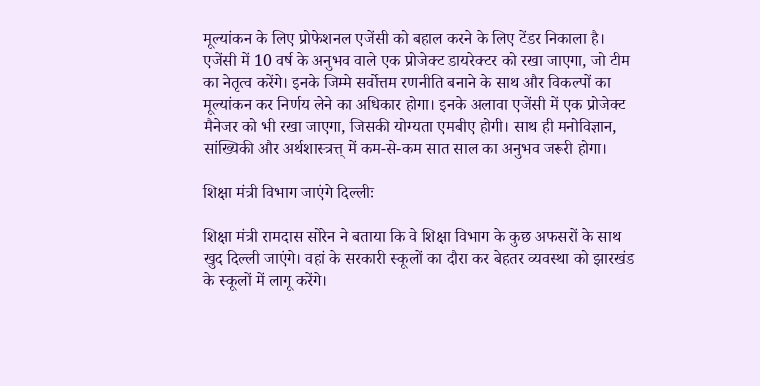मूल्यांकन के लिए प्रोफेशनल एजेंसी को बहाल करने के लिए टेंडर निकाला है। एजेंसी में 10 वर्ष के अनुभव वाले एक प्रोजेक्ट डायरेक्टर को रखा जाएगा, जो टीम का नेतृत्व करेंगे। इनके जिम्मे सर्वोत्तम रणनीति बनाने के साथ और विकल्पों का मूल्यांकन कर निर्णय लेने का अधिकार होगा। इनके अलावा एजेंसी में एक प्रोजेक्ट मैनेजर को भी रखा जाएगा, जिसकी योग्यता एमबीए होगी। साथ ही मनोविज्ञान, सांख्यिकी और अर्थशास्त्रत्त् में कम-से-कम सात साल का अनुभव जरूरी होगा।

शिक्षा मंत्री विभाग जाएंगे दिल्लीः

शिक्षा मंत्री रामदास सोरेन ने बताया कि वे शिक्षा विभाग के कुछ अफसरों के साथ खुद दिल्ली जाएंगे। वहां के सरकारी स्कूलों का दौरा कर बेहतर व्यवस्था को झारखंड के स्कूलों में लागू करेंगे।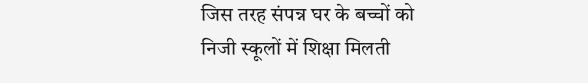जिस तरह संपन्न घर के बच्चों को निजी स्कूलों में शिक्षा मिलती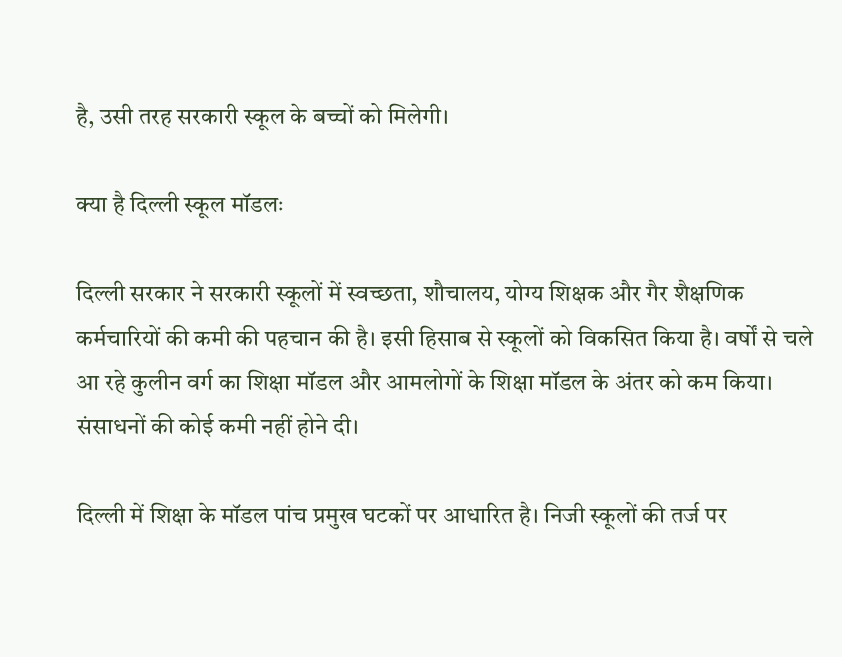है, उसी तरह सरकारी स्कूल के बच्चों को मिलेगी।

क्या है दिल्ली स्कूल मॉडलः

दिल्ली सरकार ने सरकारी स्कूलों में स्वच्छता, शौचालय, योग्य शिक्षक और गैर शैक्षणिक कर्मचारियों की कमी की पहचान की है। इसी हिसाब से स्कूलों को विकसित किया है। वर्षों से चले आ रहे कुलीन वर्ग का शिक्षा मॉडल और आमलोगों के शिक्षा मॉडल के अंतर को कम किया। संसाधनों की कोई कमी नहीं होने दी।

दिल्ली में शिक्षा के मॉडल पांच प्रमुख घटकों पर आधारित है। निजी स्कूलों की तर्ज पर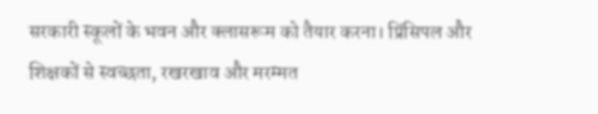सरकारी स्कूलों के भवन और क्लासरूम को तैयार करना। प्रिंसिपल और शिक्षकों से स्वच्छता, रखरखाव और मरम्मत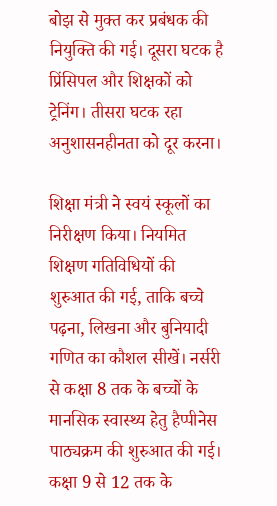बोझ से मुक्त कर प्रबंधक की नियुक्ति की गई। दूसरा घटक है प्रिंसिपल और शिक्षकों को ट्रेनिंग। तीसरा घटक रहा अनुशासनहीनता को दूर करना।

शिक्षा मंत्री ने स्वयं स्कूलों का निरीक्षण किया। नियमित शिक्षण गतिविधियों की शुरुआत की गई, ताकि बच्चे पढ़ना, लिखना और बुनियादी गणित का कौशल सीखें। नर्सरी से कक्षा 8 तक के बच्चों के मानसिक स्वास्थ्य हेतु हैप्पीनेस पाठ्यक्रम की शुरुआत की गई। कक्षा 9 से 12 तक के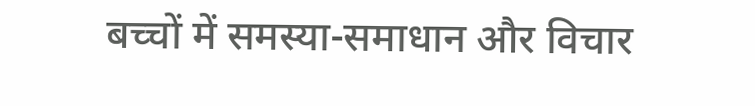बच्चों में समस्या-समाधान और विचार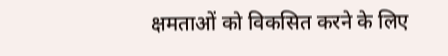क्षमताओं को विकसित करने के लिए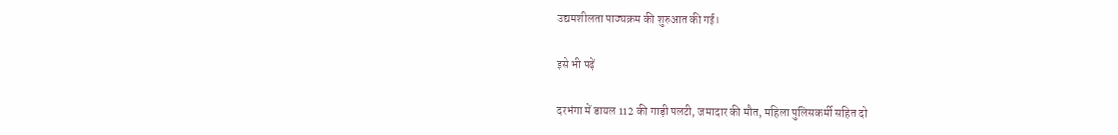उद्यमशीलता पाठ्यक्रम की शुरुआत की गई।

इसे भी पढ़ें

दरभंगा में डायल 112 की गाड़ी पलटी, जमादार की मौत, महिला पुलिसकर्मी सहित दो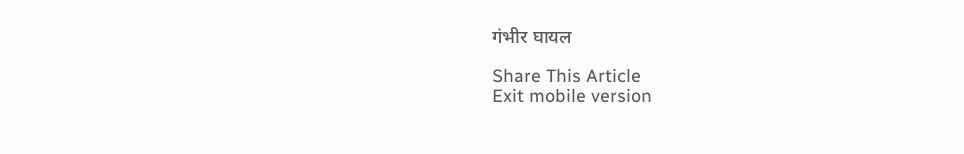गंभीर घायल

Share This Article
Exit mobile version